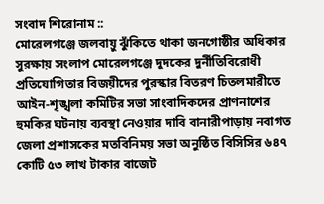সংবাদ শিরোনাম ::
মোরেলগঞ্জে জলবায়ু ঝুঁকিতে থাকা জনগোষ্ঠীর অধিকার সুরক্ষায় সংলাপ মোরেলগঞ্জে দুদকের দুর্নীতিবিরোধী প্রতিযোগিতার বিজয়ীদের পুরস্কার বিতরণ চিতলমারীতে আইন-শৃঙ্খলা কমিটির সভা সাংবাদিকদের প্রাণনাশের হুমকির ঘটনায় ব্যবস্থা নেওয়ার দাবি বানারীপাড়ায় নবাগত জেলা প্রশাসকের মতবিনিময় সভা অনুষ্ঠিত বিসিসির ৬৪৭ কোটি ৫৩ লাখ টাকার বাজেট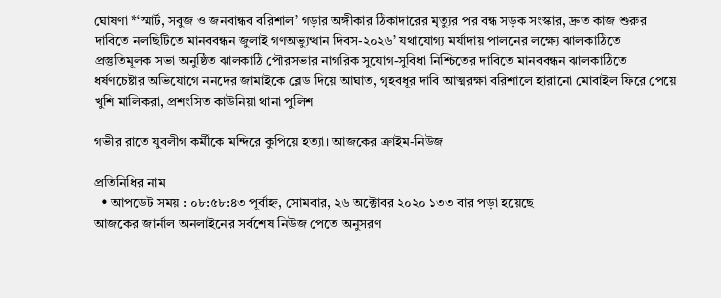ঘোষণা *‘স্মার্ট, সবুজ ও জনবান্ধব বরিশাল’ গড়ার অঙ্গীকার ঠিকাদারের মৃত্যুর পর বন্ধ সড়ক সংস্কার, দ্রুত কাজ শুরুর দাবিতে নলছিটিতে মানববন্ধন জুলাই গণঅভ্যুত্থান দিবস-২০২৬’ যথাযোগ্য মর্যাদায় পালনের লক্ষ্যে ঝালকাঠিতে প্রস্তুতিমূলক সভা অনুষ্ঠিত ঝালকাঠি পৌরসভার নাগরিক সুযোগ-সুবিধা নিশ্চিতের দাবিতে মানববন্ধন ঝালকাঠিতে ধর্ষণচেষ্টার অভিযোগে ননদের জামাইকে ব্লেড দিয়ে আঘাত, গৃহবধূর দাবি আত্মরক্ষা বরিশালে হারানো মোবাইল ফিরে পেয়ে খুশি মালিকরা, প্রশংসিত কাউনিয়া থানা পুলিশ

গভীর রাতে যুবলীগ কর্মীকে মন্দিরে কুপিয়ে হত্যা। আজকের ক্রাইম-নিউজ

প্রতিনিধির নাম
  • আপডেট সময় : ০৮:৫৮:৪৩ পূর্বাহ্ন, সোমবার, ২৬ অক্টোবর ২০২০ ১৩৩ বার পড়া হয়েছে
আজকের জার্নাল অনলাইনের সর্বশেষ নিউজ পেতে অনুসরণ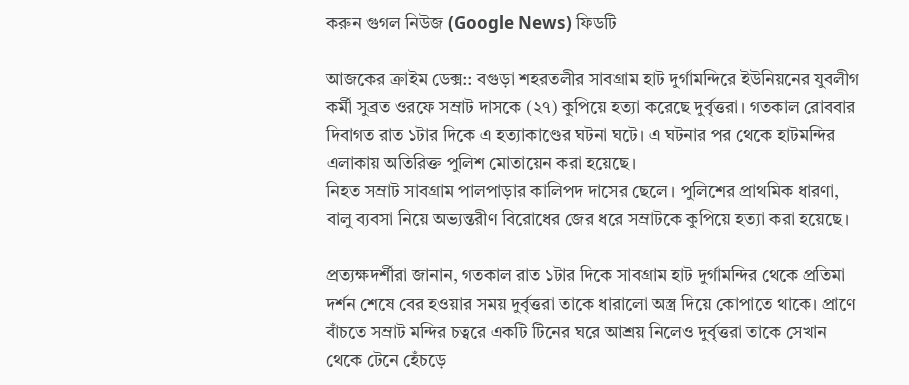করুন গুগল নিউজ (Google News) ফিডটি

আজকের ক্রাইম ডেক্স:: বগুড়া শহরতলীর সাবগ্রাম হাট দুর্গামন্দিরে ইউনিয়নের যুবলীগ কর্মী সুব্রত ওরফে সম্রাট দাসকে (২৭) কুপিয়ে হত্যা করেছে দুর্বৃত্তরা। গতকাল রোববার দিবাগত রাত ১টার দিকে এ হত্যাকাণ্ডের ঘটনা ঘটে। এ ঘটনার পর থেকে হাটমন্দির এলাকায় অতিরিক্ত পুলিশ মোতায়েন করা হয়েছে।
নিহত সম্রাট সাবগ্রাম পালপাড়ার কালিপদ দাসের ছেলে। পুলিশের প্রাথমিক ধারণা, বালু ব্যবসা নিয়ে অভ্যন্তরীণ বিরোধের জের ধরে সম্রাটকে কুপিয়ে হত্যা করা হয়েছে।

প্রত্যক্ষদর্শীরা জানান, গতকাল রাত ১টার দিকে সাবগ্রাম হাট দুর্গামন্দির থেকে প্রতিমা দর্শন শেষে বের হওয়ার সময় দুর্বৃত্তরা তাকে ধারালো অস্ত্র দিয়ে কোপাতে থাকে। প্রাণে বাঁচতে সম্রাট মন্দির চত্বরে একটি টিনের ঘরে আশ্রয় নিলেও দুর্বৃত্তরা তাকে সেখান থেকে টেনে হেঁচড়ে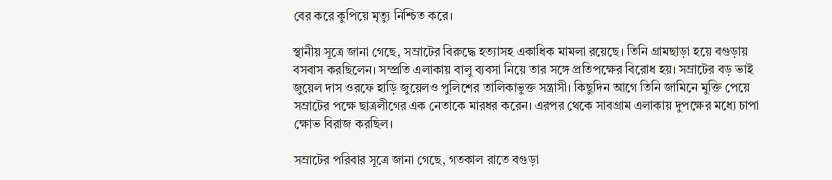বের করে কুপিয়ে মৃত্যু নিশ্চিত করে।

স্থানীয় সূত্রে জানা গেছে, সম্রাটের বিরুদ্ধে হত্যাসহ একাধিক মামলা রয়েছে। তিনি গ্রামছাড়া হয়ে বগুড়ায় বসবাস করছিলেন। সম্প্রতি এলাকায় বালু ব্যবসা নিয়ে তার সঙ্গে প্রতিপক্ষের বিরোধ হয়। সম্রাটের বড় ভাই জুয়েল দাস ওরফে হাড়ি জুয়েলও পুলিশের তালিকাভুক্ত সন্ত্রাসী। কিছুদিন আগে তিনি জামিনে মুক্তি পেয়ে সম্রাটের পক্ষে ছাত্রলীগের এক নেতাকে মারধর করেন। এরপর থেকে সাবগ্রাম এলাকায় দুপক্ষের মধ্যে চাপা ক্ষোভ বিরাজ করছিল।

সম্রাটের পরিবার সূত্রে জানা গেছে, গতকাল রাতে বগুড়া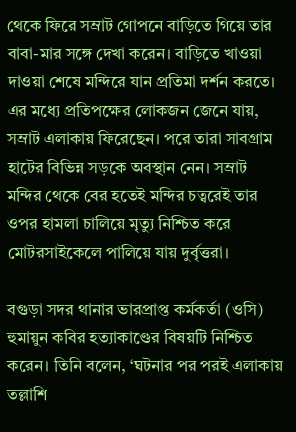থেকে ফিরে সম্রাট গোপনে বাড়িতে গিয়ে তার বাবা-মার সঙ্গে দেখা করেন। বাড়িতে খাওয়া দাওয়া শেষে মন্দিরে যান প্রতিমা দর্শন করতে। এর মধ্যে প্রতিপক্ষের লোকজন জেনে যায়, সম্রাট এলাকায় ফিরেছেন। পরে তারা সাবগ্রাম হাটের বিভিন্ন সড়কে অবস্থান নেন। সম্রাট মন্দির থেকে বের হতেই মন্দির চত্বরেই তার ওপর হামলা চালিয়ে মৃত্যু নিশ্চিত করে মোটরসাইকেলে পালিয়ে যায় দুর্বৃত্তরা।

বগুড়া সদর থানার ভারপ্রাপ্ত কর্মকর্তা (ওসি) হুমায়ুন কবির হত্যাকাণ্ডের বিষয়টি নিশ্চিত করেন। তিনি বলেন, ‘ঘটনার পর পরই এলাকায় তল্লাশি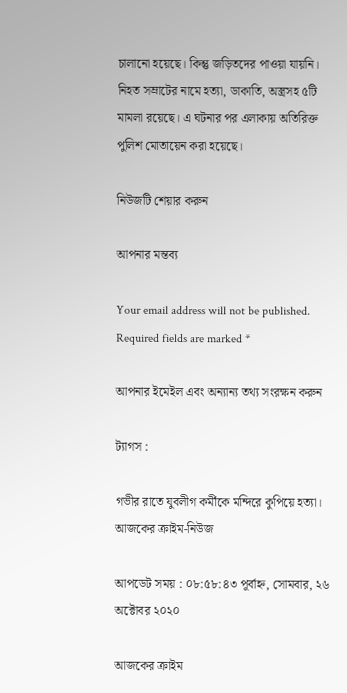চালানো হয়েছে। কিন্তু জড়িতদের পাওয়া যায়নি। নিহত সম্রাটের নামে হত্যা, ডাকাতি, অস্ত্রসহ ৫টি মামলা রয়েছে। এ ঘটনার পর এলাকায় অতিরিক্ত পুলিশ মোতায়েন করা হয়েছে।

নিউজটি শেয়ার করুন

আপনার মন্তব্য

Your email address will not be published. Required fields are marked *

আপনার ইমেইল এবং অন্যান্য তথ্য সংরক্ষন করুন

ট্যাগস :

গভীর রাতে যুবলীগ কর্মীকে মন্দিরে কুপিয়ে হত্যা। আজকের ক্রাইম-নিউজ

আপডেট সময় : ০৮:৫৮:৪৩ পূর্বাহ্ন, সোমবার, ২৬ অক্টোবর ২০২০

আজকের ক্রাইম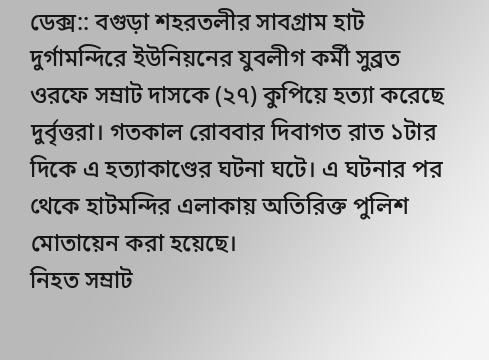ডেক্স:: বগুড়া শহরতলীর সাবগ্রাম হাট দুর্গামন্দিরে ইউনিয়নের যুবলীগ কর্মী সুব্রত ওরফে সম্রাট দাসকে (২৭) কুপিয়ে হত্যা করেছে দুর্বৃত্তরা। গতকাল রোববার দিবাগত রাত ১টার দিকে এ হত্যাকাণ্ডের ঘটনা ঘটে। এ ঘটনার পর থেকে হাটমন্দির এলাকায় অতিরিক্ত পুলিশ মোতায়েন করা হয়েছে।
নিহত সম্রাট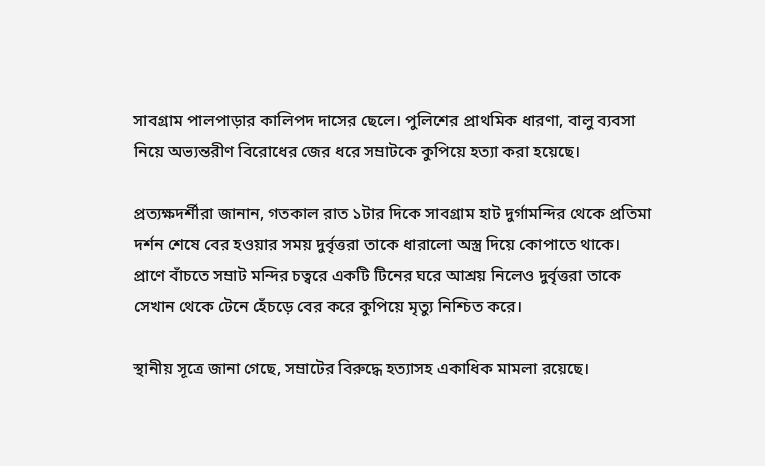সাবগ্রাম পালপাড়ার কালিপদ দাসের ছেলে। পুলিশের প্রাথমিক ধারণা, বালু ব্যবসা নিয়ে অভ্যন্তরীণ বিরোধের জের ধরে সম্রাটকে কুপিয়ে হত্যা করা হয়েছে।

প্রত্যক্ষদর্শীরা জানান, গতকাল রাত ১টার দিকে সাবগ্রাম হাট দুর্গামন্দির থেকে প্রতিমা দর্শন শেষে বের হওয়ার সময় দুর্বৃত্তরা তাকে ধারালো অস্ত্র দিয়ে কোপাতে থাকে। প্রাণে বাঁচতে সম্রাট মন্দির চত্বরে একটি টিনের ঘরে আশ্রয় নিলেও দুর্বৃত্তরা তাকে সেখান থেকে টেনে হেঁচড়ে বের করে কুপিয়ে মৃত্যু নিশ্চিত করে।

স্থানীয় সূত্রে জানা গেছে, সম্রাটের বিরুদ্ধে হত্যাসহ একাধিক মামলা রয়েছে।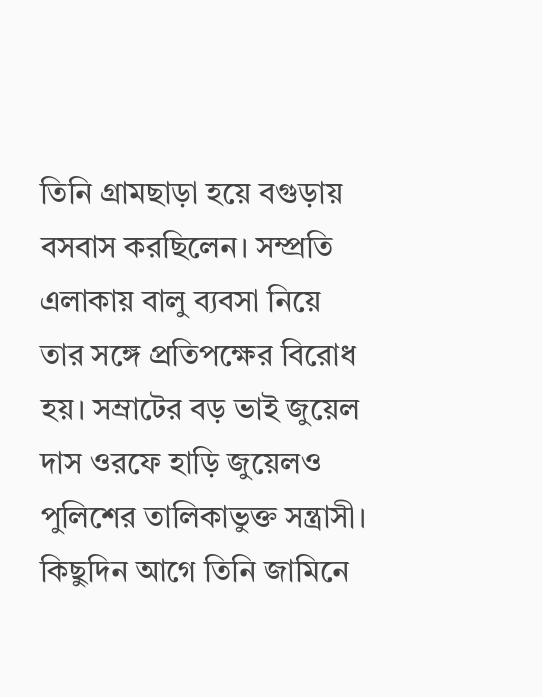তিনি গ্রামছাড়া হয়ে বগুড়ায় বসবাস করছিলেন। সম্প্রতি এলাকায় বালু ব্যবসা নিয়ে তার সঙ্গে প্রতিপক্ষের বিরোধ হয়। সম্রাটের বড় ভাই জুয়েল দাস ওরফে হাড়ি জুয়েলও পুলিশের তালিকাভুক্ত সন্ত্রাসী। কিছুদিন আগে তিনি জামিনে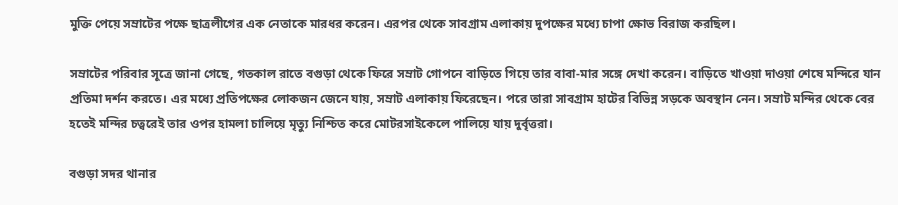মুক্তি পেয়ে সম্রাটের পক্ষে ছাত্রলীগের এক নেতাকে মারধর করেন। এরপর থেকে সাবগ্রাম এলাকায় দুপক্ষের মধ্যে চাপা ক্ষোভ বিরাজ করছিল।

সম্রাটের পরিবার সূত্রে জানা গেছে, গতকাল রাতে বগুড়া থেকে ফিরে সম্রাট গোপনে বাড়িতে গিয়ে তার বাবা-মার সঙ্গে দেখা করেন। বাড়িতে খাওয়া দাওয়া শেষে মন্দিরে যান প্রতিমা দর্শন করতে। এর মধ্যে প্রতিপক্ষের লোকজন জেনে যায়, সম্রাট এলাকায় ফিরেছেন। পরে তারা সাবগ্রাম হাটের বিভিন্ন সড়কে অবস্থান নেন। সম্রাট মন্দির থেকে বের হতেই মন্দির চত্বরেই তার ওপর হামলা চালিয়ে মৃত্যু নিশ্চিত করে মোটরসাইকেলে পালিয়ে যায় দুর্বৃত্তরা।

বগুড়া সদর থানার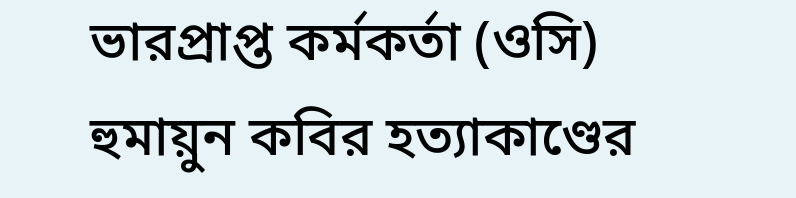ভারপ্রাপ্ত কর্মকর্তা (ওসি) হুমায়ুন কবির হত্যাকাণ্ডের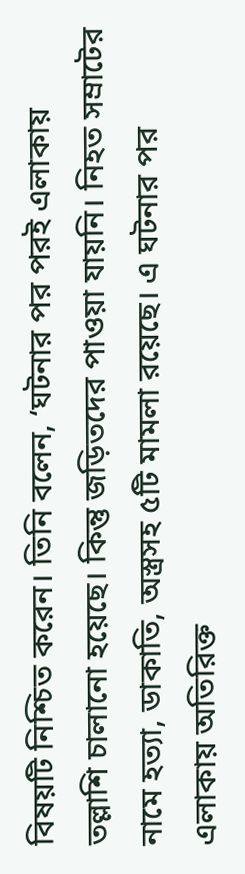বিষয়টি নিশ্চিত করেন। তিনি বলেন, ‘ঘটনার পর পরই এলাকায় তল্লাশি চালানো হয়েছে। কিন্তু জড়িতদের পাওয়া যায়নি। নিহত সম্রাটের নামে হত্যা, ডাকাতি, অস্ত্রসহ ৫টি মামলা রয়েছে। এ ঘটনার পর এলাকায় অতিরিক্ত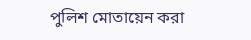পুলিশ মোতায়েন করা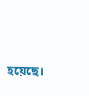হয়েছে।